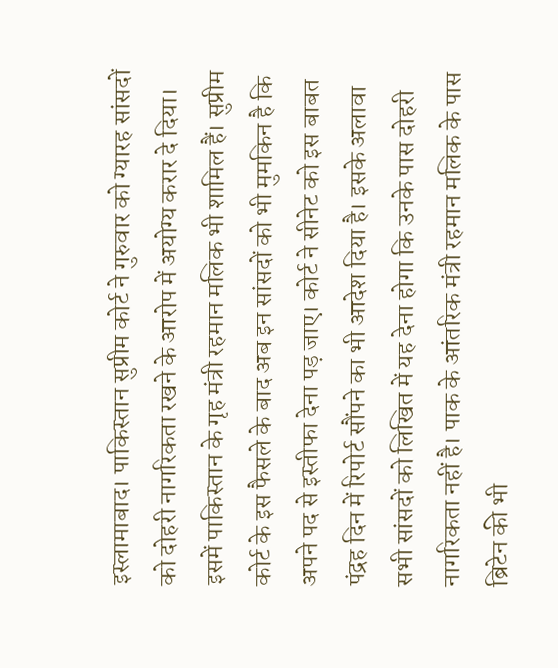इस्लामाबाद। पाकिस्तान सुप्रीम कोर्ट ने गुरुवार को ग्यारह सांसदों को दोहरी नागरिकता रखने के आरोप में अयोग्य करार दे दिया। इसमें पाकिस्तान के गृह मंत्री रहमान मलिक भी शामिल हैं। सुप्रीम कोर्ट के इस फैसले के बाद अब इन सांसदों को भी मुमकिन है कि अपने पद से इस्तीफा देना पड़ जाए। कोर्ट ने सीनेट को इस बाबत पंद्रह दिन में रिपोर्ट सौंपने का भी आदेश दिया है। इसके अलावा सभी सांसदों को लिखित में यह देना होगा कि उनके पास दोहरी नागरिकता नहीं है। पाक के आंतरिक मंत्री रहमान मलिक के पास ब्रिटेन की भी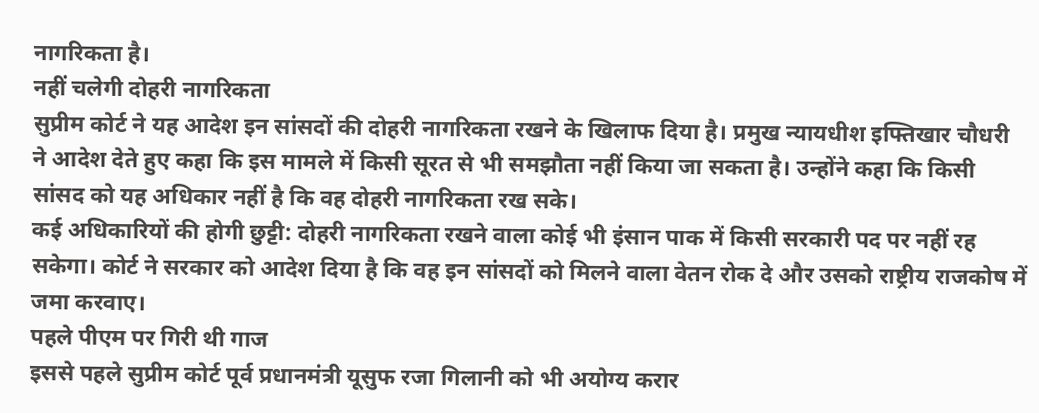नागरिकता है।
नहीं चलेगी दोहरी नागरिकता
सुप्रीम कोर्ट ने यह आदेश इन सांसदों की दोहरी नागरिकता रखने के खिलाफ दिया है। प्रमुख न्यायधीश इफ्तिखार चौधरी ने आदेश देते हुए कहा कि इस मामले में किसी सूरत से भी समझौता नहीं किया जा सकता है। उन्होंने कहा कि किसी सांसद को यह अधिकार नहीं है कि वह दोहरी नागरिकता रख सके।
कई अधिकारियों की होगी छुट्टी: दोहरी नागरिकता रखने वाला कोई भी इंसान पाक में किसी सरकारी पद पर नहीं रह सकेगा। कोर्ट ने सरकार को आदेश दिया है कि वह इन सांसदों को मिलने वाला वेतन रोक दे और उसको राष्ट्रीय राजकोष में जमा करवाए।
पहले पीएम पर गिरी थी गाज
इससे पहले सुप्रीम कोर्ट पूर्व प्रधानमंत्री यूसुफ रजा गिलानी को भी अयोग्य करार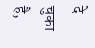दे चुका है,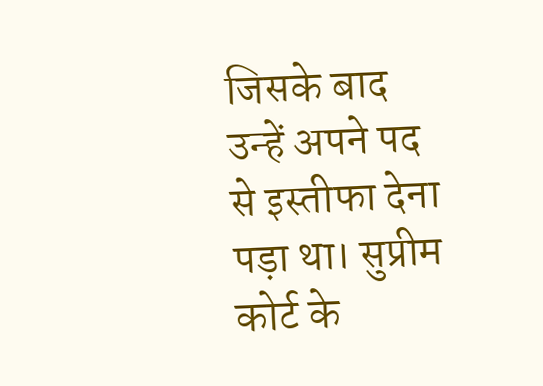जिसके बाद उन्हें अपने पद से इस्तीफा देना पड़ा था। सुप्रीम कोर्ट के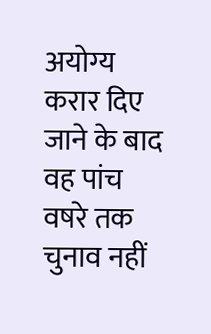अयोग्य करार दिए जाने के बाद वह पांच वषरे तक चुनाव नहीं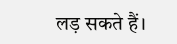लड़ सकते हैं।